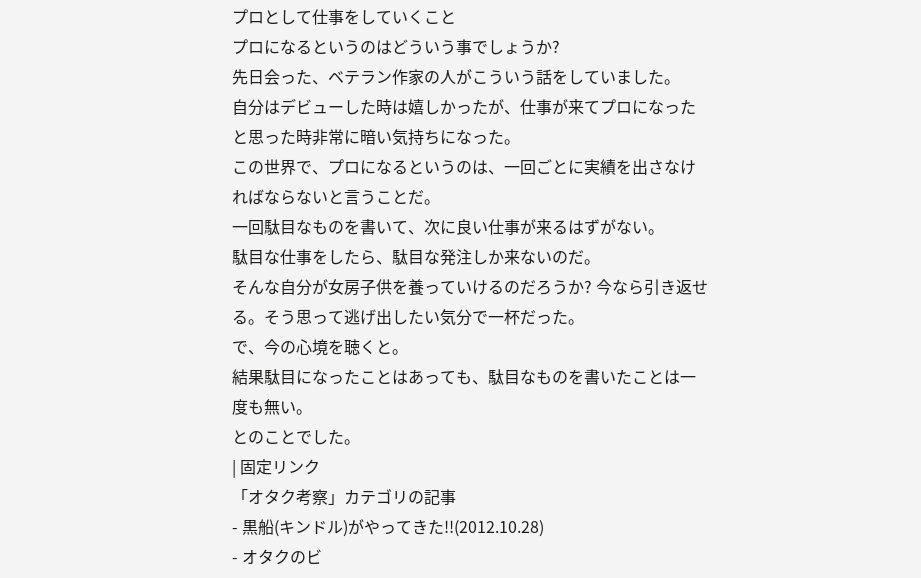プロとして仕事をしていくこと
プロになるというのはどういう事でしょうか?
先日会った、ベテラン作家の人がこういう話をしていました。
自分はデビューした時は嬉しかったが、仕事が来てプロになったと思った時非常に暗い気持ちになった。
この世界で、プロになるというのは、一回ごとに実績を出さなければならないと言うことだ。
一回駄目なものを書いて、次に良い仕事が来るはずがない。
駄目な仕事をしたら、駄目な発注しか来ないのだ。
そんな自分が女房子供を養っていけるのだろうか? 今なら引き返せる。そう思って逃げ出したい気分で一杯だった。
で、今の心境を聴くと。
結果駄目になったことはあっても、駄目なものを書いたことは一度も無い。
とのことでした。
| 固定リンク
「オタク考察」カテゴリの記事
- 黒船(キンドル)がやってきた!!(2012.10.28)
- オタクのビ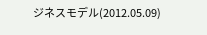ジネスモデル(2012.05.09)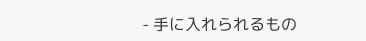- 手に入れられるもの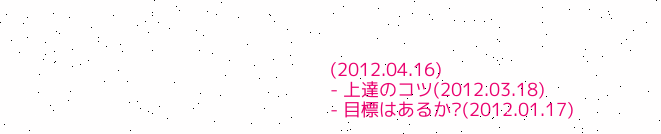(2012.04.16)
- 上達のコツ(2012.03.18)
- 目標はあるか?(2012.01.17)